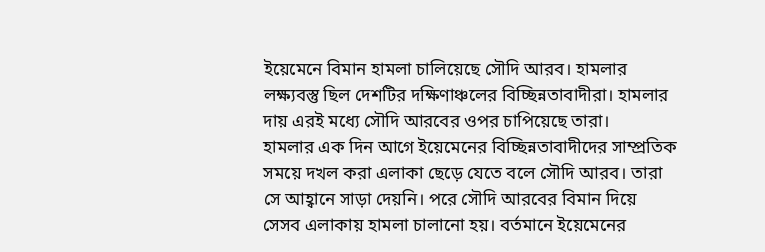ইয়েমেনে বিমান হামলা চালিয়েছে সৌদি আরব। হামলার লক্ষ্যবস্তু ছিল দেশটির দক্ষিণাঞ্চলের বিচ্ছিন্নতাবাদীরা। হামলার দায় এরই মধ্যে সৌদি আরবের ওপর চাপিয়েছে তারা।
হামলার এক দিন আগে ইয়েমেনের বিচ্ছিন্নতাবাদীদের সাম্প্রতিক সময়ে দখল করা এলাকা ছেড়ে যেতে বলে সৌদি আরব। তারা সে আহ্বানে সাড়া দেয়নি। পরে সৌদি আরবের বিমান দিয়ে সেসব এলাকায় হামলা চালানো হয়। বর্তমানে ইয়েমেনের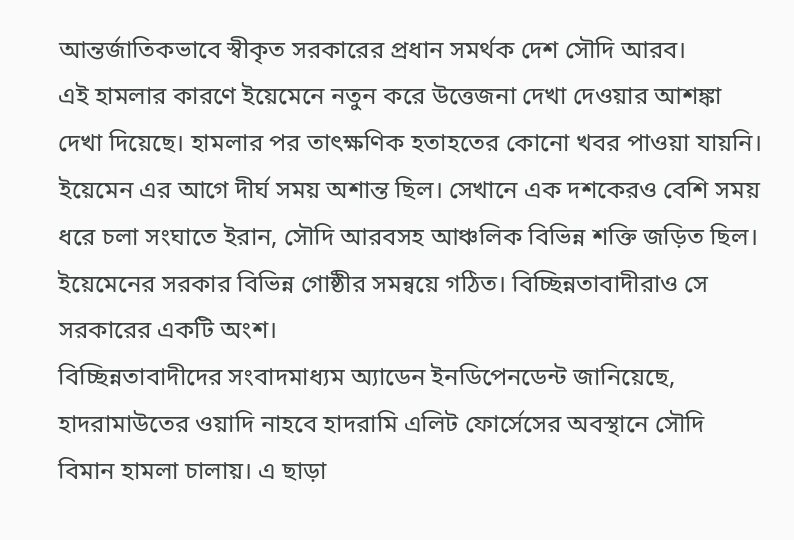আন্তর্জাতিকভাবে স্বীকৃত সরকারের প্রধান সমর্থক দেশ সৌদি আরব।
এই হামলার কারণে ইয়েমেনে নতুন করে উত্তেজনা দেখা দেওয়ার আশঙ্কা দেখা দিয়েছে। হামলার পর তাৎক্ষণিক হতাহতের কোনো খবর পাওয়া যায়নি। ইয়েমেন এর আগে দীর্ঘ সময় অশান্ত ছিল। সেখানে এক দশকেরও বেশি সময় ধরে চলা সংঘাতে ইরান, সৌদি আরবসহ আঞ্চলিক বিভিন্ন শক্তি জড়িত ছিল।
ইয়েমেনের সরকার বিভিন্ন গোষ্ঠীর সমন্বয়ে গঠিত। বিচ্ছিন্নতাবাদীরাও সে সরকারের একটি অংশ।
বিচ্ছিন্নতাবাদীদের সংবাদমাধ্যম অ্যাডেন ইনডিপেনডেন্ট জানিয়েছে, হাদরামাউতের ওয়াদি নাহবে হাদরামি এলিট ফোর্সেসের অবস্থানে সৌদি বিমান হামলা চালায়। এ ছাড়া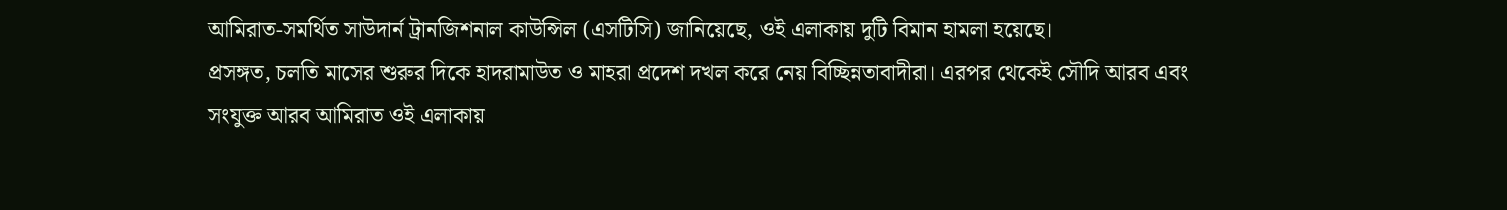আমিরাত-সমর্থিত সাউদার্ন ট্রানজিশনাল কাউন্সিল (এসটিসি) জানিয়েছে, ওই এলাকায় দুটি বিমান হামলা হয়েছে।
প্রসঙ্গত, চলতি মাসের শুরুর দিকে হাদরামাউত ও মাহরা প্রদেশ দখল করে নেয় বিচ্ছিন্নতাবাদীরা। এরপর থেকেই সৌদি আরব এবং সংযুক্ত আরব আমিরাত ওই এলাকায়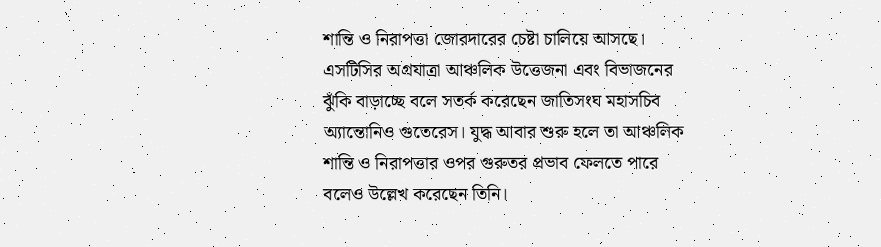শান্তি ও নিরাপত্তা জোরদারের চেষ্টা চালিয়ে আসছে।
এসটিসির অগ্রযাত্রা আঞ্চলিক উত্তেজনা এবং বিভাজনের ঝুঁকি বাড়াচ্ছে বলে সতর্ক করেছেন জাতিসংঘ মহাসচিব অ্যান্তোনিও গুতেরেস। যুদ্ধ আবার শুরু হলে তা আঞ্চলিক শান্তি ও নিরাপত্তার ওপর গুরুতর প্রভাব ফেলতে পারে বলেও উল্লেখ করেছেন তিনি।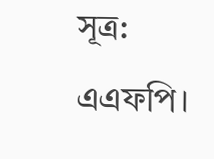সূত্র: এএফপি।